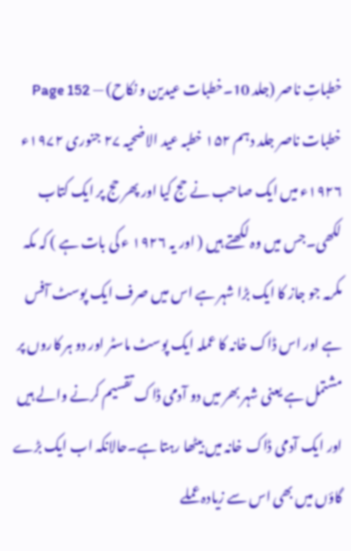خطباتِ ناصر (جلد 10۔خطبات عیدین و نکاح) — Page 152
خطبات ناصر جلد دہم ۱۵۲ خطبہ عید الاضحیہ ۲۷ جنوری ۱۹۷۲ء ۱۹۲۶ء میں ایک صاحب نے حج کیا اور پھر حج پر ایک کتاب لکھی۔جس میں وہ لکھتے ہیں ( اور یہ ۱۹۲۶ ء کی بات ہے ) کہ مکہ مکرمہ جو جاز کا ایک بڑا شہر ہے اس میں صرف ایک پوسٹ آفس ہے اور اس ڈاک خانہ کا عملہ ایک پوسٹ ماسٹر اور دو ہر کاروں پر مشتمل ہے یعنی شہر بھر میں دو آدمی ڈاک تقسیم کرنے والے ہیں اور ایک آدمی ڈاک خانہ میں بیٹھا رہتا ہے۔حالانکہ اب ایک بڑے گاؤں میں بھی اس سے زیادہ عملے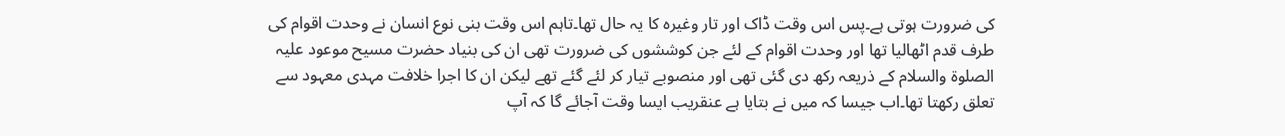کی ضرورت ہوتی ہے۔پس اس وقت ڈاک اور تار وغیرہ کا یہ حال تھا۔تاہم اس وقت بنی نوع انسان نے وحدت اقوام کی طرف قدم اٹھالیا تھا اور وحدت اقوام کے لئے جن کوششوں کی ضرورت تھی ان کی بنیاد حضرت مسیح موعود علیہ الصلوۃ والسلام کے ذریعہ رکھ دی گئی تھی اور منصوبے تیار کر لئے گئے تھے لیکن ان کا اجرا خلافت مہدی معہود سے تعلق رکھتا تھا۔اب جیسا کہ میں نے بتایا ہے عنقریب ایسا وقت آجائے گا کہ آپ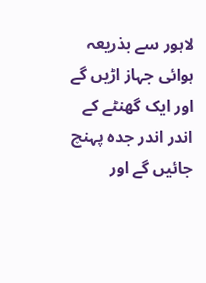لاہور سے بذریعہ ہوائی جہاز اڑیں گے اور ایک گھنٹے کے اندر اندر جدہ پہنچ جائیں گے اور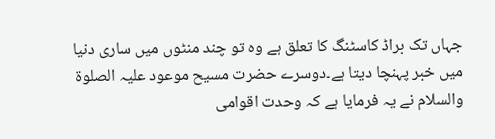جہاں تک براڈ کاسٹنگ کا تعلق ہے وہ تو چند منٹوں میں ساری دنیا میں خبر پہنچا دیتا ہے۔دوسرے حضرت مسیح موعود علیہ الصلوۃ والسلام نے یہ فرمایا ہے کہ وحدت اقوامی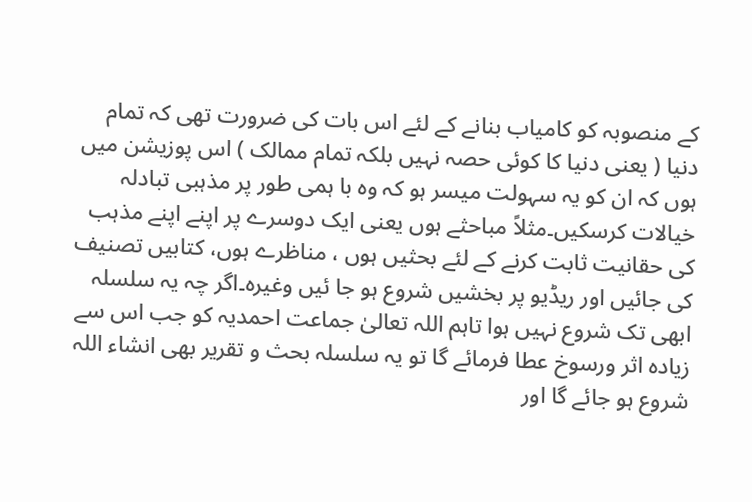کے منصوبہ کو کامیاب بنانے کے لئے اس بات کی ضرورت تھی کہ تمام دنیا ( یعنی دنیا کا کوئی حصہ نہیں بلکہ تمام ممالک ) اس پوزیشن میں ہوں کہ ان کو یہ سہولت میسر ہو کہ وہ با ہمی طور پر مذہبی تبادلہ خیالات کرسکیں۔مثلاً مباحثے ہوں یعنی ایک دوسرے پر اپنے اپنے مذہب کی حقانیت ثابت کرنے کے لئے بحثیں ہوں ، مناظرے ہوں، کتابیں تصنیف کی جائیں اور ریڈیو پر بخشیں شروع ہو جا ئیں وغیرہ۔اگر چہ یہ سلسلہ ابھی تک شروع نہیں ہوا تاہم اللہ تعالیٰ جماعت احمدیہ کو جب اس سے زیادہ اثر ورسوخ عطا فرمائے گا تو یہ سلسلہ بحث و تقریر بھی انشاء اللہ شروع ہو جائے گا اور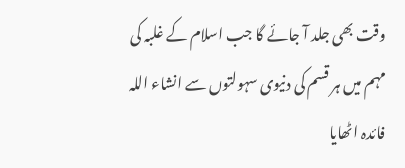وقت بھی جلد آ جائے گا جب اسلام کے غلبہ کی مہم میں ہر قسم کی دنیوی سہولتوں سے انشاء اللہ فائدہ اٹھایا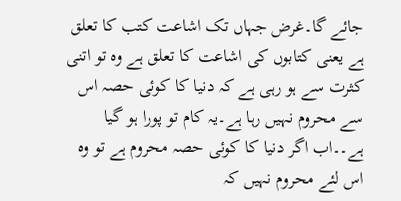جائے گا۔غرض جہاں تک اشاعت کتب کا تعلق ہے یعنی کتابوں کی اشاعت کا تعلق ہے وہ تو اتنی کثرت سے ہو رہی ہے کہ دنیا کا کوئی حصہ اس سے محروم نہیں رہا ہے۔یہ کام تو پورا ہو گیا ہے۔۔اب اگر دنیا کا کوئی حصہ محروم ہے تو وہ اس لئے محروم نہیں کہ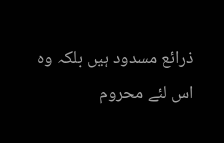ذرائع مسدود ہیں بلکہ وہ اس لئے محروم